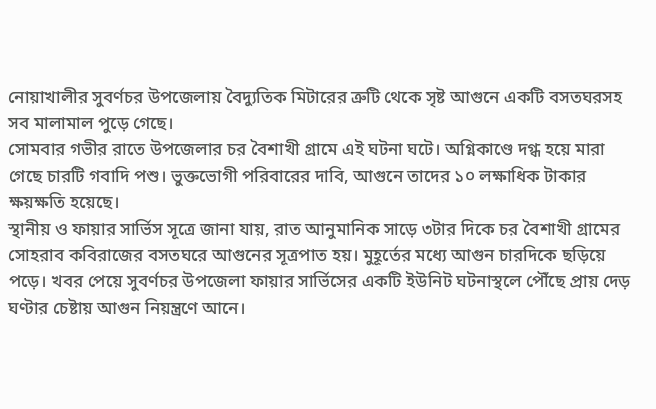নোয়াখালীর সুবর্ণচর উপজেলায় বৈদ্যুতিক মিটারের ত্রুটি থেকে সৃষ্ট আগুনে একটি বসতঘরসহ সব মালামাল পুড়ে গেছে।
সোমবার গভীর রাতে উপজেলার চর বৈশাখী গ্রামে এই ঘটনা ঘটে। অগ্নিকাণ্ডে দগ্ধ হয়ে মারা গেছে চারটি গবাদি পশু। ভুক্তভোগী পরিবারের দাবি, আগুনে তাদের ১০ লক্ষাধিক টাকার ক্ষয়ক্ষতি হয়েছে।
স্থানীয় ও ফায়ার সার্ভিস সূত্রে জানা যায়, রাত আনুমানিক সাড়ে ৩টার দিকে চর বৈশাখী গ্রামের সোহরাব কবিরাজের বসতঘরে আগুনের সূত্রপাত হয়। মুহূর্তের মধ্যে আগুন চারদিকে ছড়িয়ে পড়ে। খবর পেয়ে সুবর্ণচর উপজেলা ফায়ার সার্ভিসের একটি ইউনিট ঘটনাস্থলে পৌঁছে প্রায় দেড় ঘণ্টার চেষ্টায় আগুন নিয়ন্ত্রণে আনে।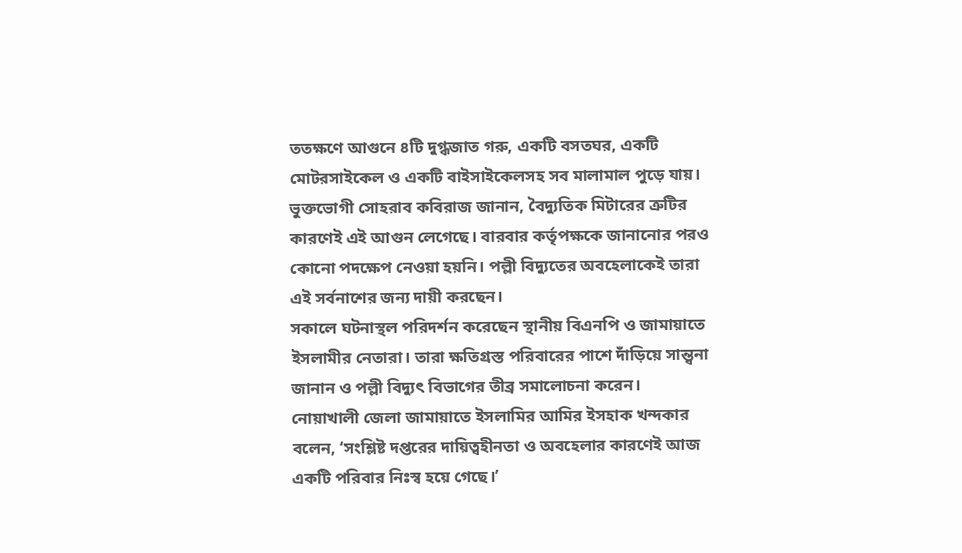ততক্ষণে আগুনে ৪টি দুগ্ধজাত গরু, একটি বসতঘর, একটি মোটরসাইকেল ও একটি বাইসাইকেলসহ সব মালামাল পুড়ে যায়।
ভুক্তভোগী সোহরাব কবিরাজ জানান, বৈদ্যুতিক মিটারের ত্রুটির কারণেই এই আগুন লেগেছে। বারবার কর্তৃপক্ষকে জানানোর পরও কোনো পদক্ষেপ নেওয়া হয়নি। পল্লী বিদ্যুতের অবহেলাকেই তারা এই সর্বনাশের জন্য দায়ী করছেন।
সকালে ঘটনাস্থল পরিদর্শন করেছেন স্থানীয় বিএনপি ও জামায়াতে ইসলামীর নেতারা। তারা ক্ষতিগ্রস্ত পরিবারের পাশে দাঁড়িয়ে সান্ত্বনা জানান ও পল্লী বিদ্যুৎ বিভাগের তীব্র সমালোচনা করেন।
নোয়াখালী জেলা জামায়াতে ইসলামির আমির ইসহাক খন্দকার বলেন, ‘সংশ্লিষ্ট দপ্তরের দায়িত্বহীনতা ও অবহেলার কারণেই আজ একটি পরিবার নিঃস্ব হয়ে গেছে।’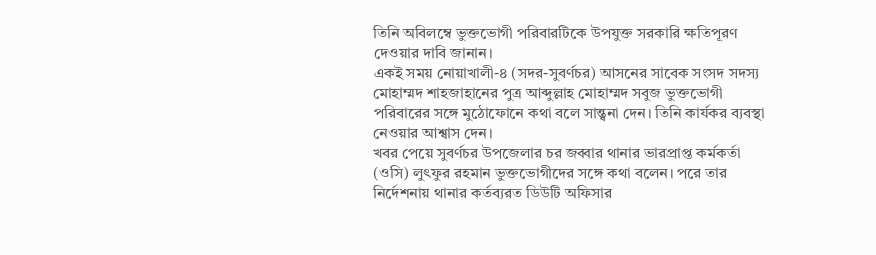তিনি অবিলম্বে ভুক্তভোগী পরিবারটিকে উপযুক্ত সরকারি ক্ষতিপূরণ দেওয়ার দাবি জানান।
একই সময় নোয়াখালী-৪ (সদর-সুবর্ণচর) আসনের সাবেক সংসদ সদস্য মোহাম্মদ শাহজাহানের পুত্র আব্দুল্লাহ মোহাম্মদ সবুজ ভুক্তভোগী পরিবারের সঙ্গে মুঠোফোনে কথা বলে সান্ত্বনা দেন। তিনি কার্যকর ব্যবস্থা নেওয়ার আশ্বাস দেন।
খবর পেয়ে সুবর্ণচর উপজেলার চর জব্বার থানার ভারপ্রাপ্ত কর্মকর্তা (ওসি) লুৎফুর রহমান ভুক্তভোগীদের সঙ্গে কথা বলেন। পরে তার নির্দেশনায় থানার কর্তব্যরত ডিউটি অফিসার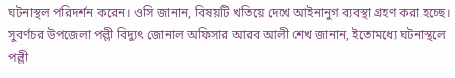ঘটনাস্থল পরিদর্শন করেন। ওসি জানান, বিষয়টি খতিয়ে দেখে আইনানুগ ব্যবস্থা গ্রহণ করা হচ্ছে।
সুবর্ণচর উপজেলা পল্লী বিদ্যুৎ জোনাল অফিসার আরব আলী শেখ জানান, ইতোমধ্যে ঘটনাস্থলে পল্লী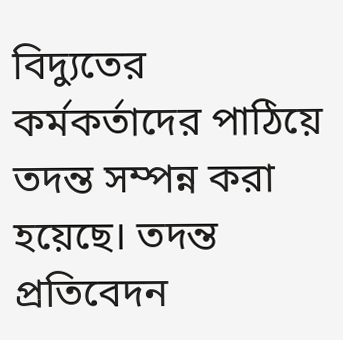বিদ্যুতের কর্মকর্তাদের পাঠিয়ে তদন্ত সম্পন্ন করা হয়েছে। তদন্ত প্রতিবেদন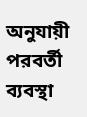অনুযায়ী পরবর্তী ব্যবস্থা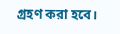গ্রহণ করা হবে।